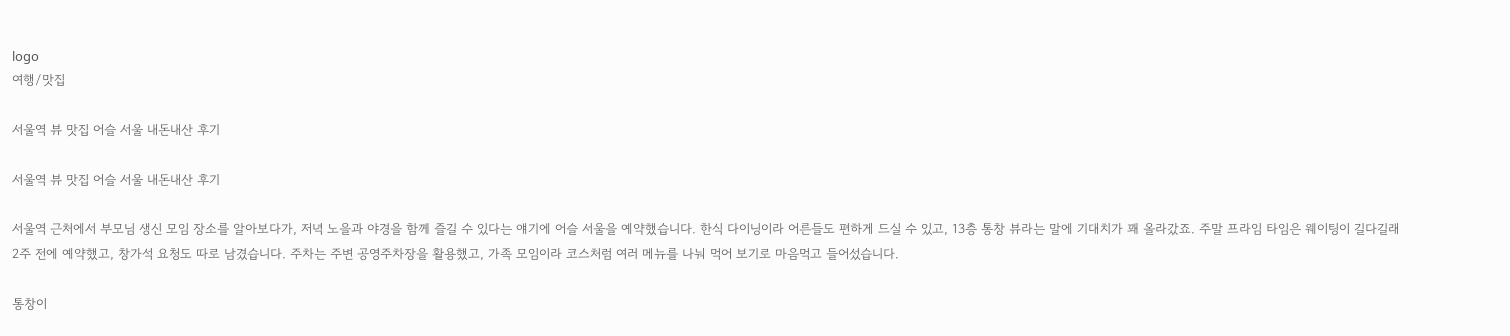logo
여행/맛집

서울역 뷰 맛집 어슬 서울 내돈내산 후기

서울역 뷰 맛집 어슬 서울 내돈내산 후기

서울역 근처에서 부모님 생신 모임 장소를 알아보다가, 저녁 노을과 야경을 함께 즐길 수 있다는 얘기에 어슬 서울을 예약했습니다. 한식 다이닝이라 어른들도 편하게 드실 수 있고, 13층 통창 뷰라는 말에 기대치가 꽤 올라갔죠. 주말 프라임 타임은 웨이팅이 길다길래 2주 전에 예약했고, 창가석 요청도 따로 남겼습니다. 주차는 주변 공영주차장을 활용했고, 가족 모임이라 코스처럼 여러 메뉴를 나눠 먹어 보기로 마음먹고 들어섰습니다.

통창이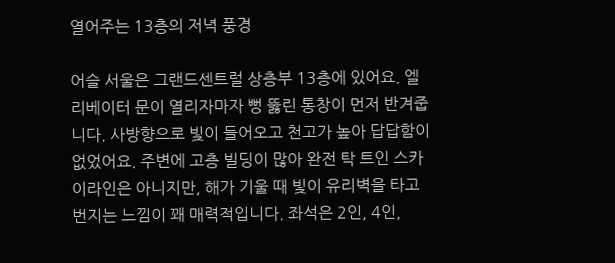열어주는 13층의 저녁 풍경

어슬 서울은 그랜드센트럴 상층부 13층에 있어요. 엘리베이터 문이 열리자마자 뻥 뚫린 통창이 먼저 반겨줍니다. 사방향으로 빛이 들어오고 천고가 높아 답답함이 없었어요. 주변에 고층 빌딩이 많아 완전 탁 트인 스카이라인은 아니지만, 해가 기울 때 빛이 유리벽을 타고 번지는 느낌이 꽤 매력적입니다. 좌석은 2인, 4인,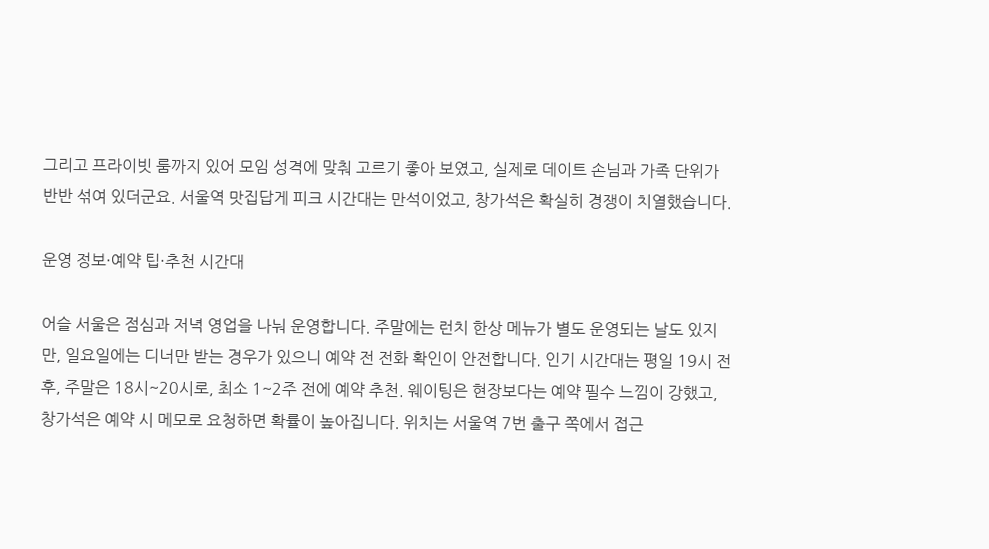그리고 프라이빗 룸까지 있어 모임 성격에 맞춰 고르기 좋아 보였고, 실제로 데이트 손님과 가족 단위가 반반 섞여 있더군요. 서울역 맛집답게 피크 시간대는 만석이었고, 창가석은 확실히 경쟁이 치열했습니다.

운영 정보·예약 팁·추천 시간대

어슬 서울은 점심과 저녁 영업을 나눠 운영합니다. 주말에는 런치 한상 메뉴가 별도 운영되는 날도 있지만, 일요일에는 디너만 받는 경우가 있으니 예약 전 전화 확인이 안전합니다. 인기 시간대는 평일 19시 전후, 주말은 18시~20시로, 최소 1~2주 전에 예약 추천. 웨이팅은 현장보다는 예약 필수 느낌이 강했고, 창가석은 예약 시 메모로 요청하면 확률이 높아집니다. 위치는 서울역 7번 출구 쪽에서 접근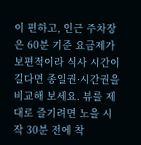이 편하고, 인근 주차장은 60분 기준 요금제가 보편적이라 식사 시간이 길다면 종일권·시간권을 비교해 보세요. 뷰를 제대로 즐기려면 노을 시작 30분 전에 착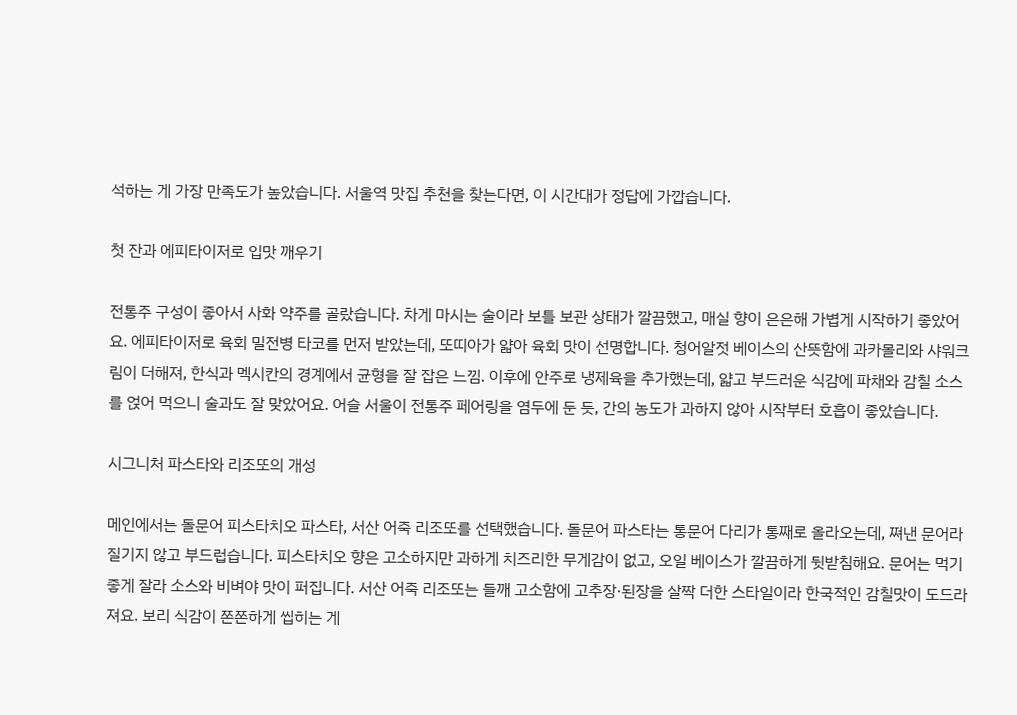석하는 게 가장 만족도가 높았습니다. 서울역 맛집 추천을 찾는다면, 이 시간대가 정답에 가깝습니다.

첫 잔과 에피타이저로 입맛 깨우기

전통주 구성이 좋아서 사화 약주를 골랐습니다. 차게 마시는 술이라 보틀 보관 상태가 깔끔했고, 매실 향이 은은해 가볍게 시작하기 좋았어요. 에피타이저로 육회 밀전병 타코를 먼저 받았는데, 또띠아가 얇아 육회 맛이 선명합니다. 청어알젓 베이스의 산뜻함에 과카몰리와 샤워크림이 더해져, 한식과 멕시칸의 경계에서 균형을 잘 잡은 느낌. 이후에 안주로 냉제육을 추가했는데, 얇고 부드러운 식감에 파채와 감칠 소스를 얹어 먹으니 술과도 잘 맞았어요. 어슬 서울이 전통주 페어링을 염두에 둔 듯, 간의 농도가 과하지 않아 시작부터 호흡이 좋았습니다.

시그니처 파스타와 리조또의 개성

메인에서는 돌문어 피스타치오 파스타, 서산 어죽 리조또를 선택했습니다. 돌문어 파스타는 통문어 다리가 통째로 올라오는데, 쪄낸 문어라 질기지 않고 부드럽습니다. 피스타치오 향은 고소하지만 과하게 치즈리한 무게감이 없고, 오일 베이스가 깔끔하게 뒷받침해요. 문어는 먹기 좋게 잘라 소스와 비벼야 맛이 퍼집니다. 서산 어죽 리조또는 들깨 고소함에 고추장·된장을 살짝 더한 스타일이라 한국적인 감칠맛이 도드라져요. 보리 식감이 쫀쫀하게 씹히는 게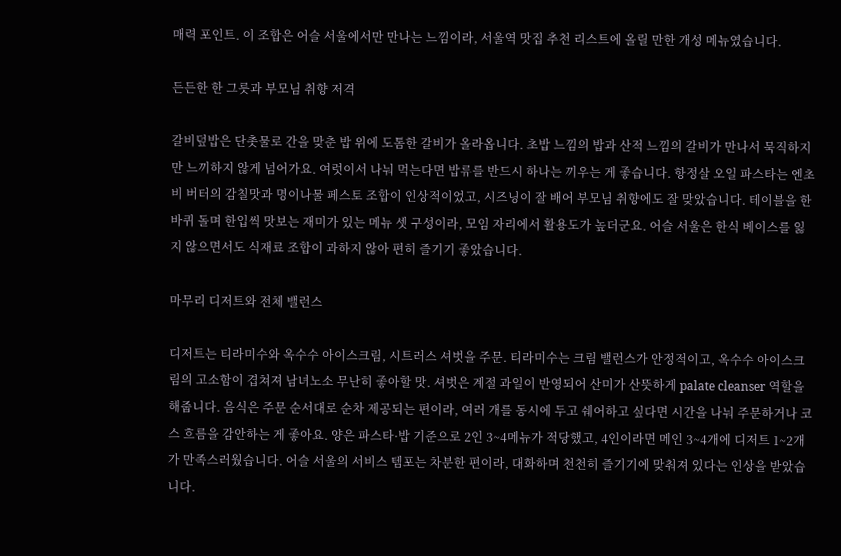매력 포인트. 이 조합은 어슬 서울에서만 만나는 느낌이라, 서울역 맛집 추천 리스트에 올릴 만한 개성 메뉴였습니다.

든든한 한 그릇과 부모님 취향 저격

갈비덮밥은 단촛물로 간을 맞춘 밥 위에 도톰한 갈비가 올라옵니다. 초밥 느낌의 밥과 산적 느낌의 갈비가 만나서 묵직하지만 느끼하지 않게 넘어가요. 여럿이서 나눠 먹는다면 밥류를 반드시 하나는 끼우는 게 좋습니다. 항정살 오일 파스타는 엔초비 버터의 감칠맛과 명이나물 페스토 조합이 인상적이었고, 시즈닝이 잘 배어 부모님 취향에도 잘 맞았습니다. 테이블을 한 바퀴 돌며 한입씩 맛보는 재미가 있는 메뉴 셋 구성이라, 모임 자리에서 활용도가 높더군요. 어슬 서울은 한식 베이스를 잃지 않으면서도 식재료 조합이 과하지 않아 편히 즐기기 좋았습니다.

마무리 디저트와 전체 밸런스

디저트는 티라미수와 옥수수 아이스크림, 시트러스 셔벗을 주문. 티라미수는 크림 밸런스가 안정적이고, 옥수수 아이스크림의 고소함이 겹쳐져 남녀노소 무난히 좋아할 맛. 셔벗은 계절 과일이 반영되어 산미가 산뜻하게 palate cleanser 역할을 해줍니다. 음식은 주문 순서대로 순차 제공되는 편이라, 여러 개를 동시에 두고 쉐어하고 싶다면 시간을 나눠 주문하거나 코스 흐름을 감안하는 게 좋아요. 양은 파스타·밥 기준으로 2인 3~4메뉴가 적당했고, 4인이라면 메인 3~4개에 디저트 1~2개가 만족스러웠습니다. 어슬 서울의 서비스 템포는 차분한 편이라, 대화하며 천천히 즐기기에 맞춰져 있다는 인상을 받았습니다.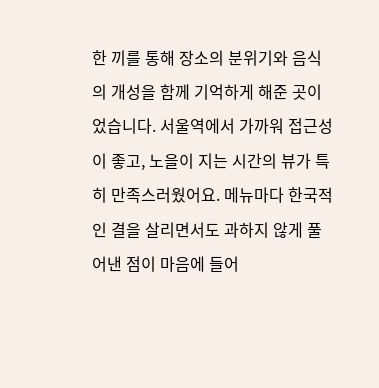한 끼를 통해 장소의 분위기와 음식의 개성을 함께 기억하게 해준 곳이었습니다. 서울역에서 가까워 접근성이 좋고, 노을이 지는 시간의 뷰가 특히 만족스러웠어요. 메뉴마다 한국적인 결을 살리면서도 과하지 않게 풀어낸 점이 마음에 들어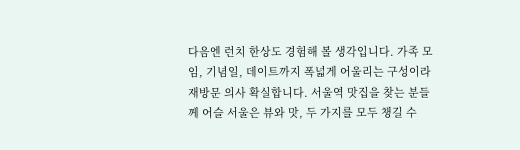다음엔 런치 한상도 경험해 볼 생각입니다. 가족 모임, 기념일, 데이트까지 폭넓게 어울리는 구성이라 재방문 의사 확실합니다. 서울역 맛집을 찾는 분들께 어슬 서울은 뷰와 맛, 두 가지를 모두 챙길 수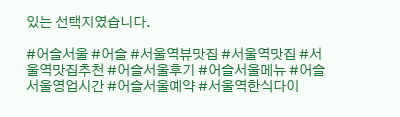있는 선택지였습니다.

#어슬서울 #어슬 #서울역뷰맛집 #서울역맛집 #서울역맛집추천 #어슬서울후기 #어슬서울메뉴 #어슬서울영업시간 #어슬서울예약 #서울역한식다이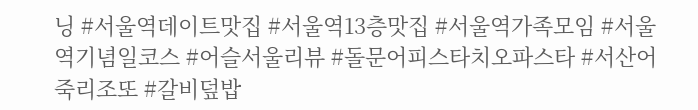닝 #서울역데이트맛집 #서울역13층맛집 #서울역가족모임 #서울역기념일코스 #어슬서울리뷰 #돌문어피스타치오파스타 #서산어죽리조또 #갈비덮밥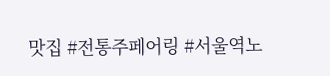맛집 #전통주페어링 #서울역노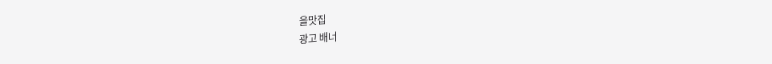을맛집
광고 배너